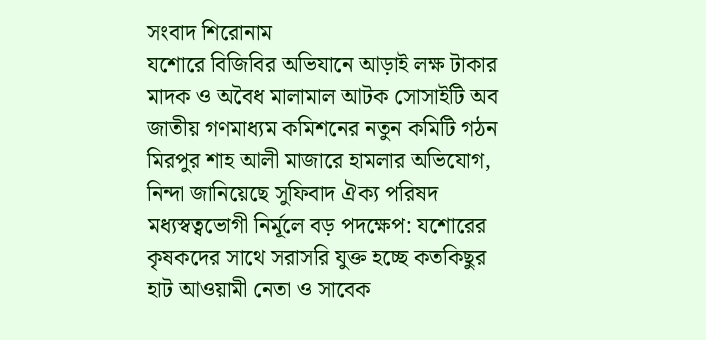সংবাদ শিরোনাম
যশোরে বিজিবির অভিযানে আড়াই লক্ষ টাকার মাদক ও অবৈধ মালামাল আটক সোসাইটি অব জাতীয় গণমাধ্যম কমিশনের নতুন কমিটি গঠন মিরপুর শাহ আলী মাজারে হামলার অভিযোগ, নিন্দা জানিয়েছে সুফিবাদ ঐক্য পরিষদ মধ্যস্বত্বভোগী নির্মূলে বড় পদক্ষেপ: যশোরের কৃষকদের সাথে সরাসরি যুক্ত হচ্ছে কতকিছুর হাট আওয়ামী নেতা ও সাবেক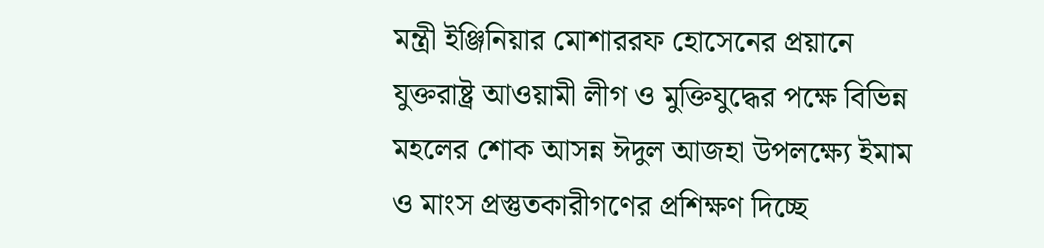মন্ত্রী ইঞ্জিনিয়ার মোশাররফ হোসেনের প্রয়ানে যুক্তরাষ্ট্র আওয়ামী লীগ ও মুক্তিযুদ্ধের পক্ষে বিভিন্ন মহলের শোক আসন্ন ঈদুল আজহা উপলক্ষ্যে ইমাম ও মাংস প্রস্তুতকারীগণের প্রশিক্ষণ দিচ্ছে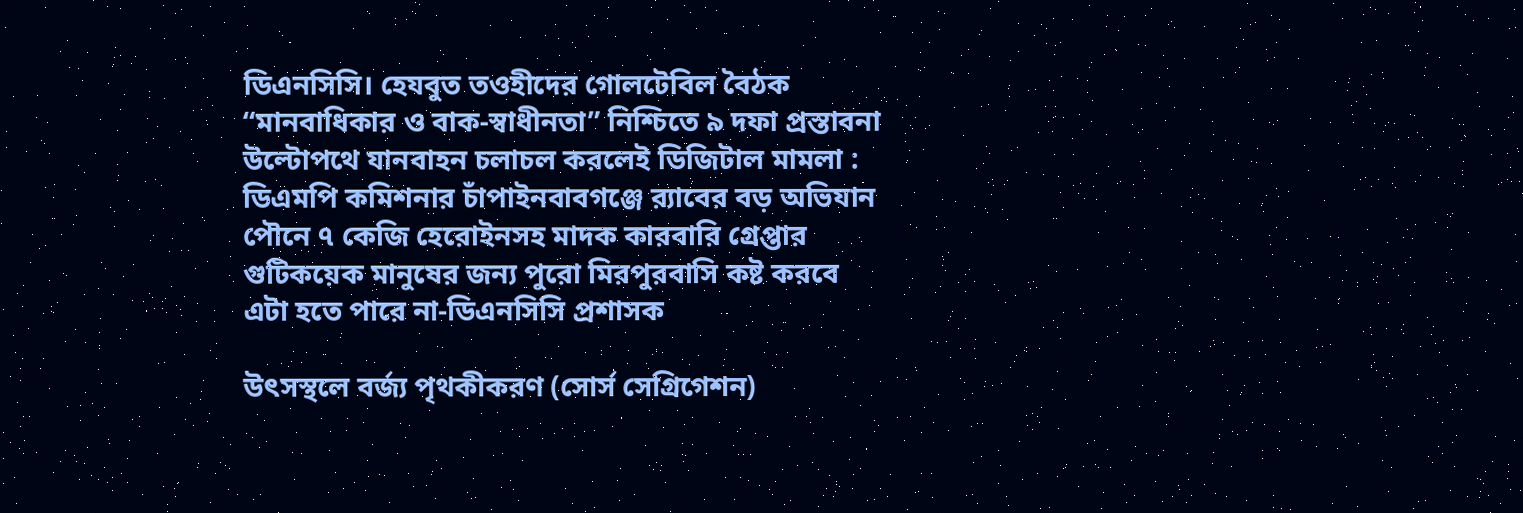ডিএনসিসি। হেযবুত তওহীদের গোলটেবিল বৈঠক “মানবাধিকার ও বাক-স্বাধীনতা” নিশ্চিতে ৯ দফা প্রস্তাবনা উল্টোপথে যানবাহন চলাচল করলেই ডিজিটাল মামলা : ডিএমপি কমিশনার চাঁপাইনবাবগঞ্জে র‍্যাবের বড় অভিযান পৌনে ৭ কেজি হেরোইনসহ মাদক কারবারি গ্রেপ্তার গুটিকয়েক মানুষের জন্য পুরো মিরপুরবাসি কষ্ট করবে এটা হতে পারে না-ডিএনসিসি প্রশাসক

উৎসস্থলে বর্জ্য পৃথকীকরণ (সোর্স সেগ্রিগেশন)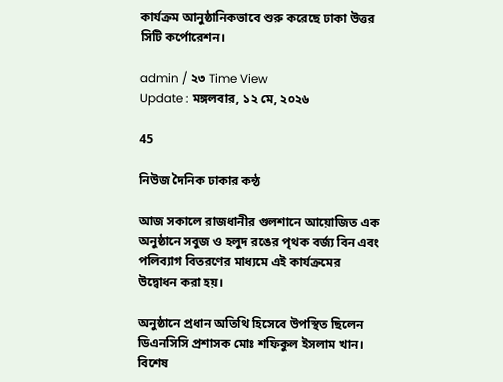কার্যক্রম আনুষ্ঠানিকভাবে শুরু করেছে ঢাকা উত্তর সিটি কর্পোরেশন।

admin / ২৩ Time View
Update : মঙ্গলবার, ১২ মে, ২০২৬

45

নিউজ দৈনিক ঢাকার কন্ঠ

আজ সকালে রাজধানীর গুলশানে আয়োজিত এক অনুষ্ঠানে সবুজ ও হলুদ রঙের পৃথক বর্জ্য বিন এবং পলিব্যাগ বিতরণের মাধ্যমে এই কার্যক্রমের উদ্বোধন করা হয়।

অনুষ্ঠানে প্রধান অতিথি হিসেবে উপস্থিত ছিলেন ডিএনসিসি প্রশাসক মোঃ শফিকুল ইসলাম খান। বিশেষ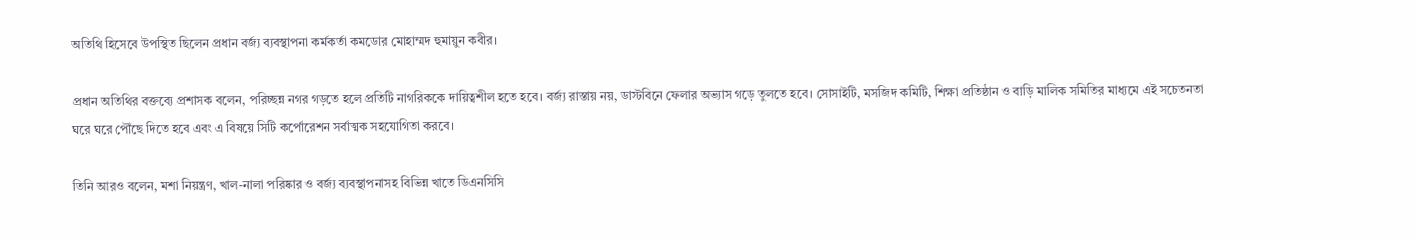অতিথি হিসেবে উপস্থিত ছিলেন প্রধান বর্জ্য ব্যবস্থাপনা কর্মকর্তা কমডোর মোহাম্মদ হুমায়ুন কবীর।

প্রধান অতিথির বক্তব্যে প্রশাসক বলেন, পরিচ্ছন্ন নগর গড়তে হলে প্রতিটি নাগরিককে দায়িত্বশীল হতে হবে। বর্জ্য রাস্তায় নয়, ডাস্টবিনে ফেলার অভ্যাস গড়ে তুলতে হবে। সোসাইটি, মসজিদ কমিটি, শিক্ষা প্রতিষ্ঠান ও বাড়ি মালিক সমিতির মাধ্যমে এই সচেতনতা ঘরে ঘরে পৌঁছে দিতে হবে এবং এ বিষয়ে সিটি কর্পোরেশন সর্বাত্মক সহযোগিতা করবে।

তিনি আরও বলেন, মশা নিয়ন্ত্রণ, খাল-নালা পরিষ্কার ও বর্জ্য ব্যবস্থাপনাসহ বিভিন্ন খাতে ডিএনসিসি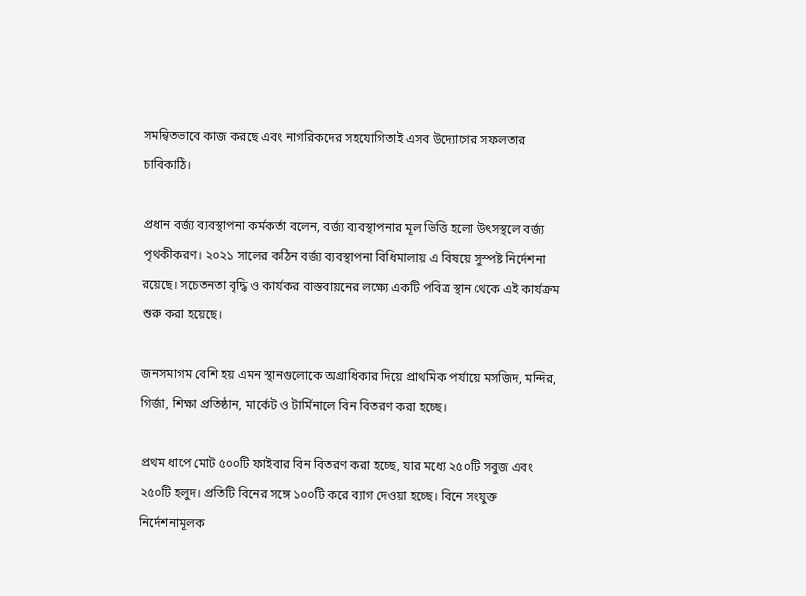সমন্বিতভাবে কাজ করছে এবং নাগরিকদের সহযোগিতাই এসব উদ্যোগের সফলতার চাবিকাঠি।

প্রধান বর্জ্য ব্যবস্থাপনা কর্মকর্তা বলেন, বর্জ্য ব্যবস্থাপনার মূল ভিত্তি হলো উৎসস্থলে বর্জ্য পৃথকীকরণ। ২০২১ সালের কঠিন বর্জ্য ব্যবস্থাপনা বিধিমালায় এ বিষয়ে সুস্পষ্ট নির্দেশনা রয়েছে। সচেতনতা বৃদ্ধি ও কার্যকর বাস্তবায়নের লক্ষ্যে একটি পবিত্র স্থান থেকে এই কার্যক্রম শুরু করা হয়েছে।

জনসমাগম বেশি হয় এমন স্থানগুলোকে অগ্রাধিকার দিয়ে প্রাথমিক পর্যায়ে মসজিদ, মন্দির, গির্জা, শিক্ষা প্রতিষ্ঠান, মার্কেট ও টার্মিনালে বিন বিতরণ করা হচ্ছে।

প্রথম ধাপে মোট ৫০০টি ফাইবার বিন বিতরণ করা হচ্ছে, যার মধ্যে ২৫০টি সবুজ এবং ২৫০টি হলুদ। প্রতিটি বিনের সঙ্গে ১০০টি করে ব্যাগ দেওয়া হচ্ছে। বিনে সংযুক্ত নির্দেশনামূলক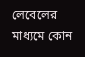লেবেলের মাধ্যমে কোন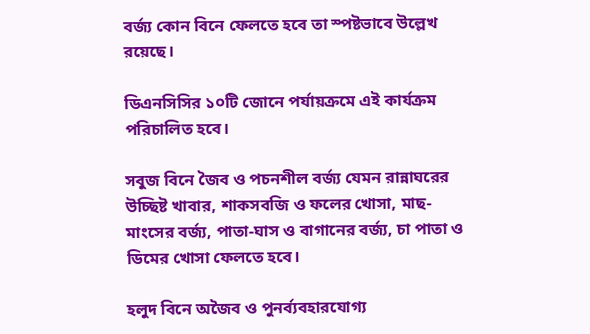বর্জ্য কোন বিনে ফেলতে হবে তা স্পষ্টভাবে উল্লেখ রয়েছে।

ডিএনসিসির ১০টি জোনে পর্যায়ক্রমে এই কার্যক্রম পরিচালিত হবে।

সবুজ বিনে জৈব ও পচনশীল বর্জ্য যেমন রান্নাঘরের উচ্ছিষ্ট খাবার, শাকসবজি ও ফলের খোসা, মাছ-মাংসের বর্জ্য, পাতা-ঘাস ও বাগানের বর্জ্য, চা পাতা ও ডিমের খোসা ফেলতে হবে।

হলুদ বিনে অজৈব ও পুনর্ব্যবহারযোগ্য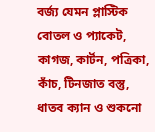বর্জ্য যেমন প্লাস্টিক বোতল ও প্যাকেট, কাগজ, কার্টন, পত্রিকা, কাঁচ, টিনজাত বস্তু, ধাতব ক্যান ও শুকনো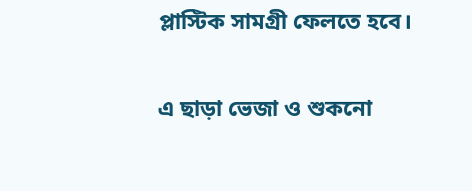প্লাস্টিক সামগ্রী ফেলতে হবে।

এ ছাড়া ভেজা ও শুকনো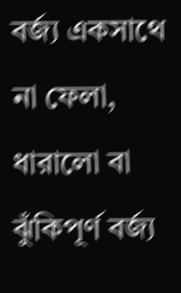বর্জ্য একসাথে না ফেলা, ধারালো বা ঝুঁকিপূর্ণ বর্জ্য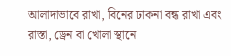আলাদাভাবে রাখা, বিনের ঢাকনা বন্ধ রাখা এবং রাস্তা, ড্রেন বা খোলা স্থানে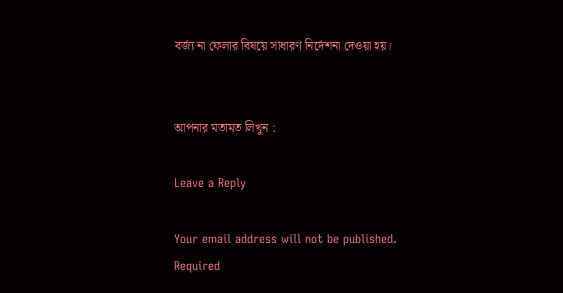বর্জ্য না ফেলার বিষয়ে সাধারণ নির্দেশনা দেওয়া হয়।


আপনার মতামত লিখুন :

Leave a Reply

Your email address will not be published. Required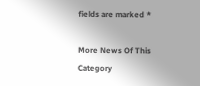fields are marked *

More News Of This Category